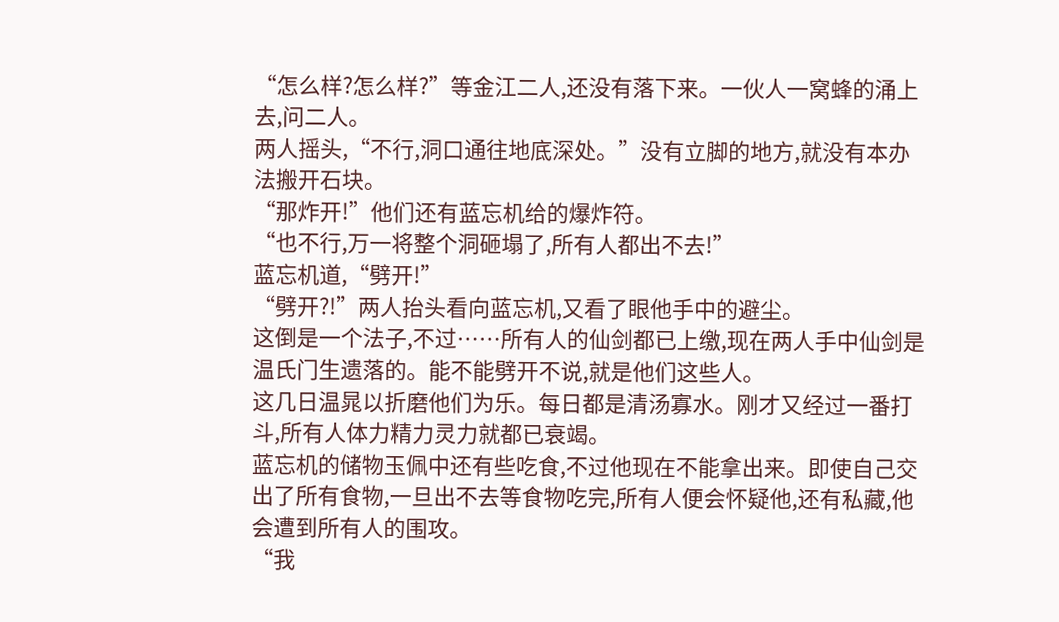“怎么样?怎么样?”等金江二人,还没有落下来。一伙人一窝蜂的涌上去,问二人。
两人摇头,“不行,洞口通往地底深处。”没有立脚的地方,就没有本办法搬开石块。
“那炸开!”他们还有蓝忘机给的爆炸符。
“也不行,万一将整个洞砸塌了,所有人都出不去!”
蓝忘机道,“劈开!”
“劈开?!”两人抬头看向蓝忘机,又看了眼他手中的避尘。
这倒是一个法子,不过……所有人的仙剑都已上缴,现在两人手中仙剑是温氏门生遗落的。能不能劈开不说,就是他们这些人。
这几日温晁以折磨他们为乐。每日都是清汤寡水。刚才又经过一番打斗,所有人体力精力灵力就都已衰竭。
蓝忘机的储物玉佩中还有些吃食,不过他现在不能拿出来。即使自己交出了所有食物,一旦出不去等食物吃完,所有人便会怀疑他,还有私藏,他会遭到所有人的围攻。
“我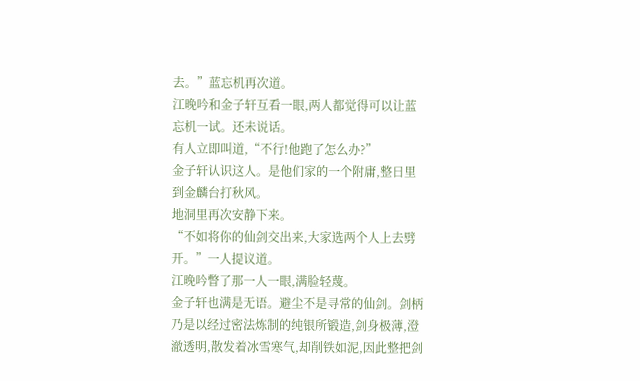去。”蓝忘机再次道。
江晚吟和金子轩互看一眼,两人都觉得可以让蓝忘机一试。还未说话。
有人立即叫道,“不行!他跑了怎么办?”
金子轩认识这人。是他们家的一个附庸,整日里到金麟台打秋风。
地洞里再次安静下来。
“不如将你的仙剑交出来,大家选两个人上去劈开。”一人提议道。
江晚吟瞥了那一人一眼,满脸轻蔑。
金子轩也满是无语。避尘不是寻常的仙剑。剑柄乃是以经过密法炼制的纯银所锻造,剑身极薄,澄澈透明,散发着冰雪寒气,却削铁如泥,因此整把剑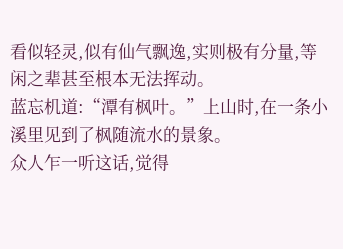看似轻灵,似有仙气飘逸,实则极有分量,等闲之辈甚至根本无法挥动。
蓝忘机道:“潭有枫叶。”上山时,在一条小溪里见到了枫随流水的景象。
众人乍一听这话,觉得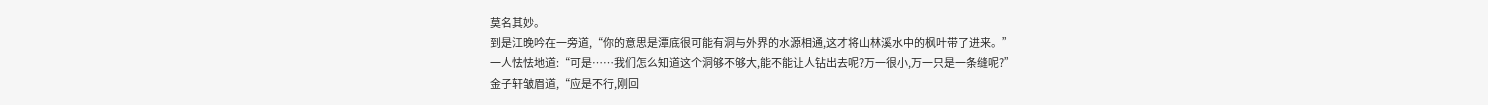莫名其妙。
到是江晚吟在一旁道,“你的意思是潭底很可能有洞与外界的水源相通,这才将山林溪水中的枫叶带了进来。”
一人怯怯地道:“可是……我们怎么知道这个洞够不够大,能不能让人钻出去呢?万一很小,万一只是一条缝呢?”
金子轩皱眉道,“应是不行,刚回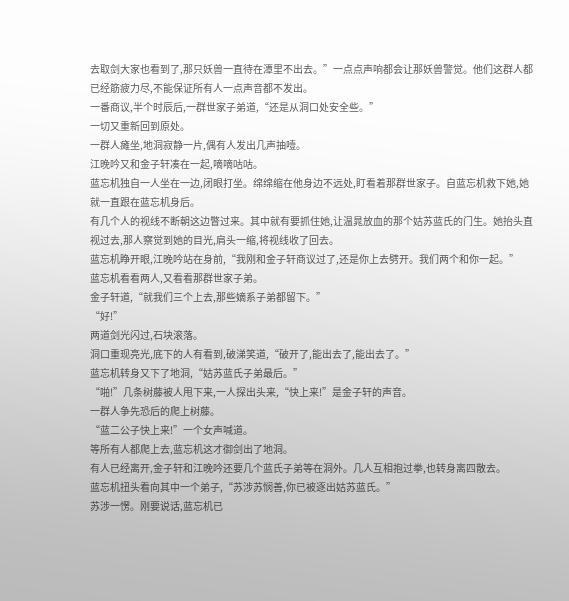去取剑大家也看到了,那只妖兽一直待在潭里不出去。”一点点声响都会让那妖兽警觉。他们这群人都已经筋疲力尽,不能保证所有人一点声音都不发出。
一番商议,半个时辰后,一群世家子弟道,“还是从洞口处安全些。”
一切又重新回到原处。
一群人瘫坐,地洞寂静一片,偶有人发出几声抽噎。
江晚吟又和金子轩凑在一起,嘀嘀咕咕。
蓝忘机独自一人坐在一边,闭眼打坐。绵绵缩在他身边不远处,盯看着那群世家子。自蓝忘机救下她,她就一直跟在蓝忘机身后。
有几个人的视线不断朝这边瞥过来。其中就有要抓住她,让温晁放血的那个姑苏蓝氏的门生。她抬头直视过去,那人察觉到她的目光,肩头一缩,将视线收了回去。
蓝忘机睁开眼,江晚吟站在身前,“我刚和金子轩商议过了,还是你上去劈开。我们两个和你一起。”
蓝忘机看看两人,又看看那群世家子弟。
金子轩道,“就我们三个上去,那些嫡系子弟都留下。”
“好!”
两道剑光闪过,石块滚落。
洞口重现亮光,底下的人有看到,破涕笑道,“破开了,能出去了,能出去了。”
蓝忘机转身又下了地洞,“姑苏蓝氏子弟最后。”
“啪!”几条树藤被人甩下来,一人探出头来,“快上来!”是金子轩的声音。
一群人争先恐后的爬上树藤。
“蓝二公子快上来!”一个女声喊道。
等所有人都爬上去,蓝忘机这才御剑出了地洞。
有人已经离开,金子轩和江晚吟还要几个蓝氏子弟等在洞外。几人互相抱过拳,也转身离四散去。
蓝忘机扭头看向其中一个弟子,“苏涉苏悯善,你已被逐出姑苏蓝氏。”
苏涉一愣。刚要说话,蓝忘机已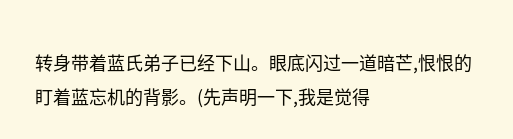转身带着蓝氏弟子已经下山。眼底闪过一道暗芒,恨恨的盯着蓝忘机的背影。(先声明一下,我是觉得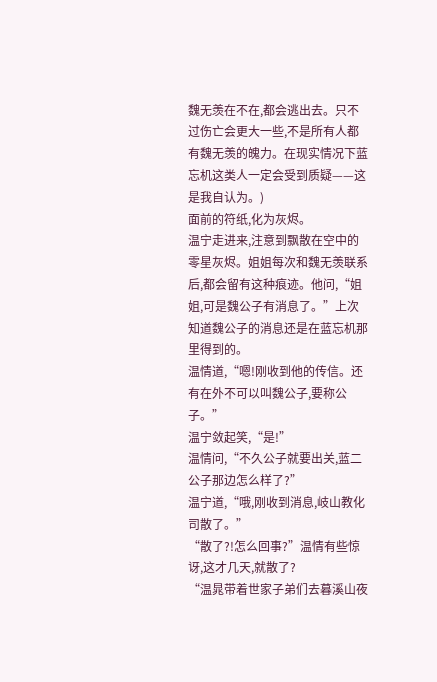魏无羡在不在,都会逃出去。只不过伤亡会更大一些,不是所有人都有魏无羡的魄力。在现实情况下蓝忘机这类人一定会受到质疑——这是我自认为。)
面前的符纸,化为灰烬。
温宁走进来,注意到飘散在空中的零星灰烬。姐姐每次和魏无羡联系后,都会留有这种痕迹。他问,“姐姐,可是魏公子有消息了。”上次知道魏公子的消息还是在蓝忘机那里得到的。
温情道,“嗯!刚收到他的传信。还有在外不可以叫魏公子,要称公子。”
温宁敛起笑,“是!”
温情问,“不久公子就要出关,蓝二公子那边怎么样了?”
温宁道,“哦,刚收到消息,岐山教化司散了。”
“散了?!怎么回事?”温情有些惊讶,这才几天,就散了?
“温晁带着世家子弟们去暮溪山夜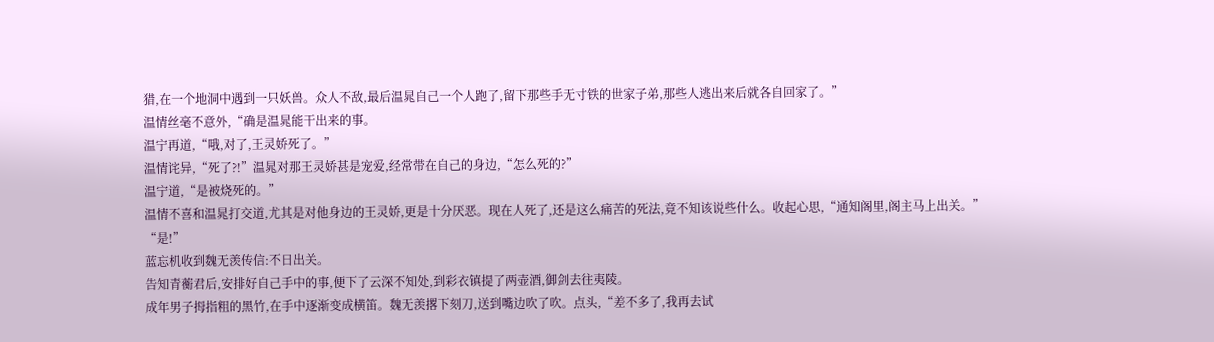猎,在一个地洞中遇到一只妖兽。众人不敌,最后温晁自己一个人跑了,留下那些手无寸铁的世家子弟,那些人逃出来后就各自回家了。”
温情丝毫不意外,“确是温晁能干出来的事。
温宁再道,“哦,对了,王灵娇死了。”
温情诧异,“死了?!”温晁对那王灵娇甚是宠爱,经常带在自己的身边,“怎么死的?”
温宁道,“是被烧死的。”
温情不喜和温晁打交道,尤其是对他身边的王灵娇,更是十分厌恶。现在人死了,还是这么痛苦的死法,竟不知该说些什么。收起心思,“通知阁里,阁主马上出关。”
“是!”
蓝忘机收到魏无羡传信:不日出关。
告知青蘅君后,安排好自己手中的事,便下了云深不知处,到彩衣镇提了两壶酒,御剑去往夷陵。
成年男子拇指粗的黑竹,在手中逐渐变成横笛。魏无羡撂下刻刀,送到嘴边吹了吹。点头,“差不多了,我再去试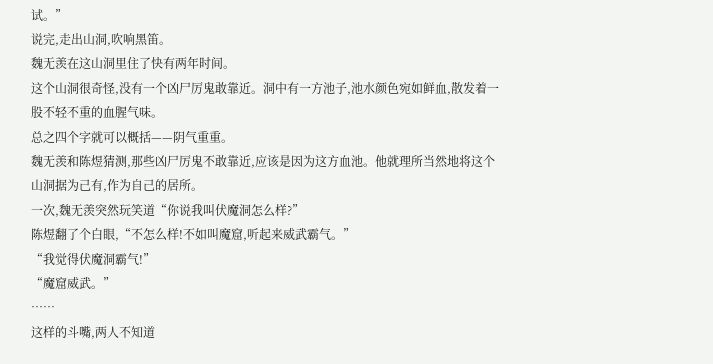试。”
说完,走出山洞,吹响黑笛。
魏无羡在这山洞里住了快有两年时间。
这个山洞很奇怪,没有一个凶尸厉鬼敢靠近。洞中有一方池子,池水颜色宛如鲜血,散发着一股不轻不重的血腥气味。
总之四个字就可以概括——阴气重重。
魏无羡和陈煜猜测,那些凶尸厉鬼不敢靠近,应该是因为这方血池。他就理所当然地将这个山洞据为己有,作为自己的居所。
一次,魏无羡突然玩笑道“你说我叫伏魔洞怎么样?”
陈煜翻了个白眼,“不怎么样!不如叫魔窟,听起来威武霸气。”
“我觉得伏魔洞霸气!”
“魔窟威武。”
……
这样的斗嘴,两人不知道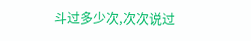斗过多少次,次次说过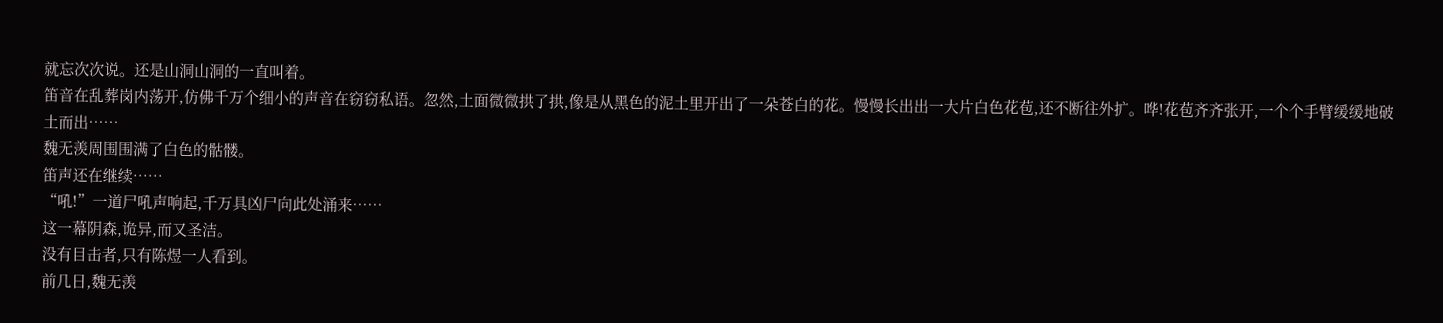就忘次次说。还是山洞山洞的一直叫着。
笛音在乱葬岗内荡开,仿佛千万个细小的声音在窃窃私语。忽然,土面微微拱了拱,像是从黑色的泥土里开出了一朵苍白的花。慢慢长出出一大片白色花苞,还不断往外扩。哗!花苞齐齐张开,一个个手臂缓缓地破土而出……
魏无羡周围围满了白色的骷髅。
笛声还在继续……
“吼!”一道尸吼声响起,千万具凶尸向此处涌来……
这一幕阴森,诡异,而又圣洁。
没有目击者,只有陈煜一人看到。
前几日,魏无羡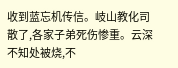收到蓝忘机传信。岐山教化司散了,各家子弟死伤惨重。云深不知处被烧,不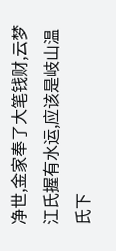净世,金家奉了大笔钱财,云梦江氏握有水运,应该是岐山温氏下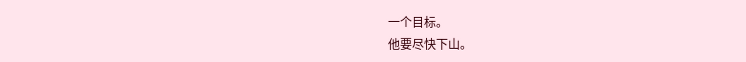一个目标。
他要尽快下山。